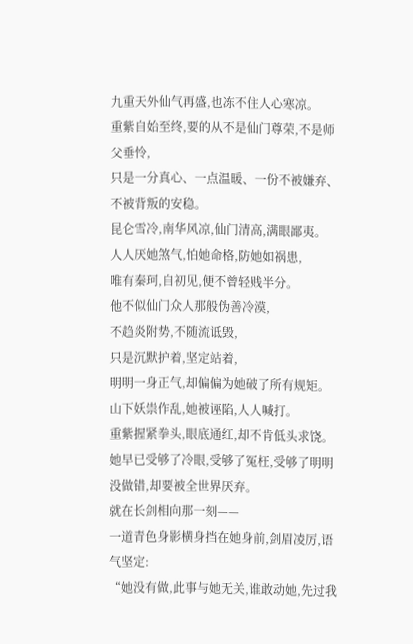九重天外仙气再盛,也冻不住人心寒凉。
重紫自始至终,要的从不是仙门尊荣,不是师父垂怜,
只是一分真心、一点温暖、一份不被嫌弃、不被背叛的安稳。
昆仑雪冷,南华风凉,仙门清高,满眼鄙夷。
人人厌她煞气,怕她命格,防她如祸患,
唯有秦珂,自初见,便不曾轻贱半分。
他不似仙门众人那般伪善冷漠,
不趋炎附势,不随流诋毁,
只是沉默护着,坚定站着,
明明一身正气,却偏偏为她破了所有规矩。
山下妖祟作乱,她被诬陷,人人喊打。
重紫握紧拳头,眼底通红,却不肯低头求饶。
她早已受够了冷眼,受够了冤枉,受够了明明没做错,却要被全世界厌弃。
就在长剑相向那一刻——
一道青色身影横身挡在她身前,剑眉凌厉,语气坚定:
“她没有做,此事与她无关,谁敢动她,先过我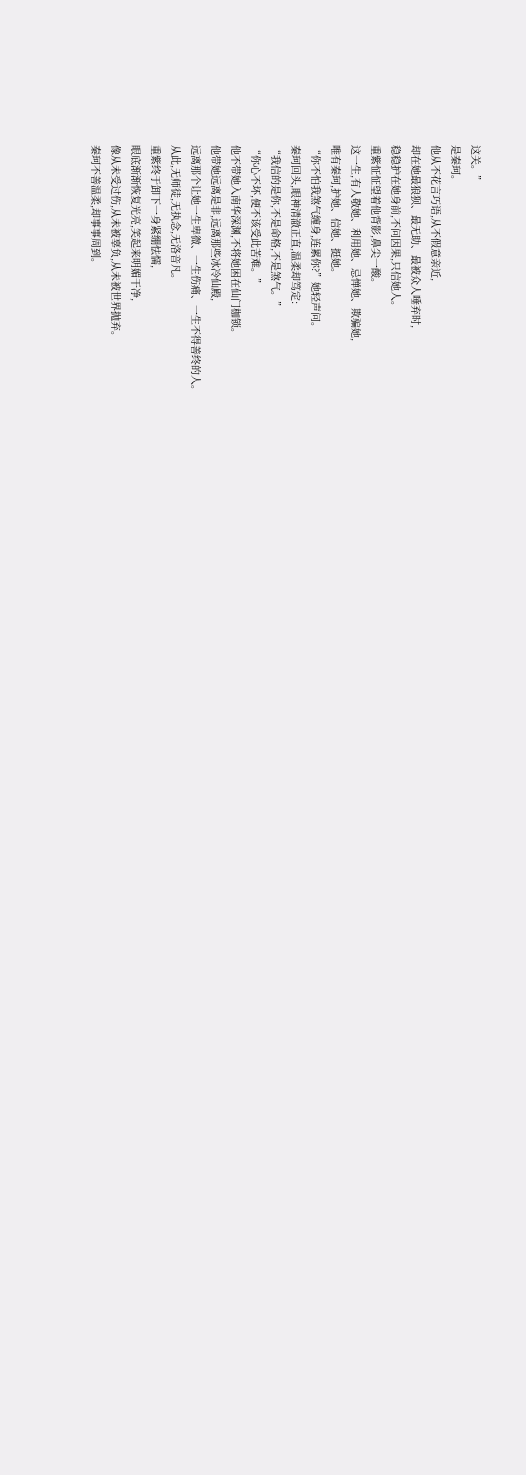这关。”
是秦珂。
他从不花言巧语,从不假意亲近,
却在她最狼狈、最无助、最被众人唾弃时,
稳稳护在她身前,不问因果,只信她人。
重紫怔怔望着他背影,鼻尖一酸。
这一生,有人敬她、利用她、忌惮她、欺骗她,
唯有秦珂,护她、信她、挺她。
“你不怕我煞气缠身,连累你?”她轻声问。
秦珂回头,眼神清澈正直,温柔却笃定:
“我信的是你,不是命格,不是煞气。”
“你心不坏,便不该受此苦难。”
他不带她入南华深渊,不将她困在仙门枷锁。
他带她远离是非,远离那些冰冷仙殿,
远离那个让她一生卑微、一生伤痛、一生不得善终的人。
从此,无师徒,无执念,无洛音凡。
重紫终于卸下一身紧绷怯懦,
眼底渐渐恢复光亮,笑起来明媚干净,
像从未受过伤,从未被辜负,从未被世界抛弃。
秦珂不善温柔,却事事周到。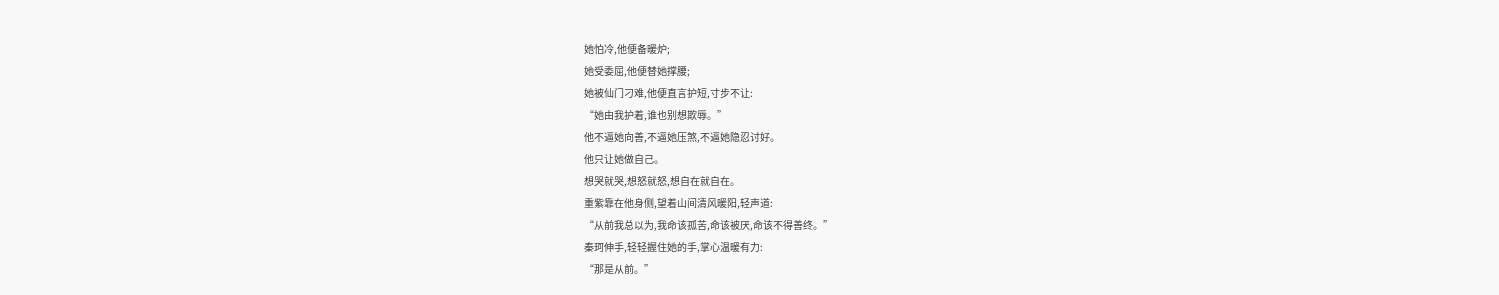她怕冷,他便备暖炉;
她受委屈,他便替她撑腰;
她被仙门刁难,他便直言护短,寸步不让:
“她由我护着,谁也别想欺辱。”
他不逼她向善,不逼她压煞,不逼她隐忍讨好。
他只让她做自己。
想哭就哭,想怒就怒,想自在就自在。
重紫靠在他身侧,望着山间清风暖阳,轻声道:
“从前我总以为,我命该孤苦,命该被厌,命该不得善终。”
秦珂伸手,轻轻握住她的手,掌心温暖有力:
“那是从前。”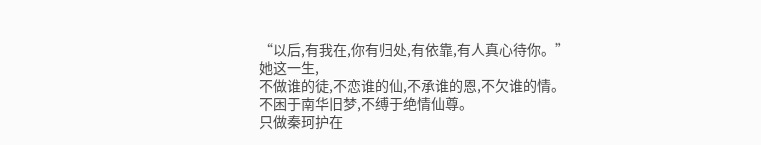“以后,有我在,你有归处,有依靠,有人真心待你。”
她这一生,
不做谁的徒,不恋谁的仙,不承谁的恩,不欠谁的情。
不困于南华旧梦,不缚于绝情仙尊。
只做秦珂护在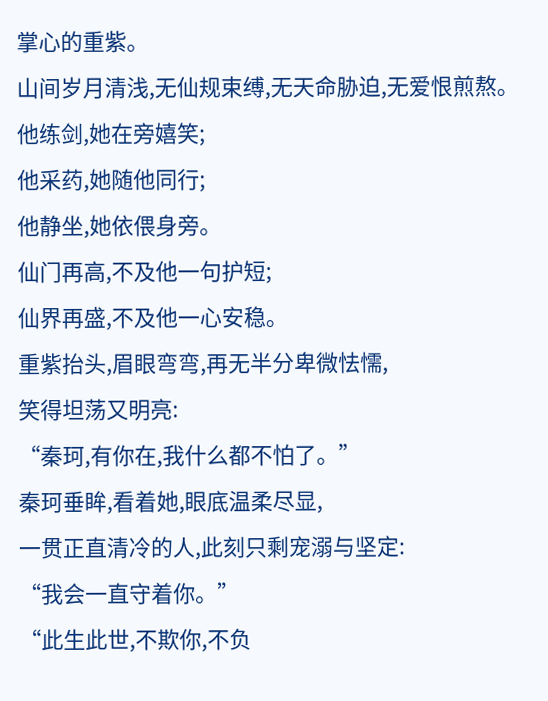掌心的重紫。
山间岁月清浅,无仙规束缚,无天命胁迫,无爱恨煎熬。
他练剑,她在旁嬉笑;
他采药,她随他同行;
他静坐,她依偎身旁。
仙门再高,不及他一句护短;
仙界再盛,不及他一心安稳。
重紫抬头,眉眼弯弯,再无半分卑微怯懦,
笑得坦荡又明亮:
“秦珂,有你在,我什么都不怕了。”
秦珂垂眸,看着她,眼底温柔尽显,
一贯正直清冷的人,此刻只剩宠溺与坚定:
“我会一直守着你。”
“此生此世,不欺你,不负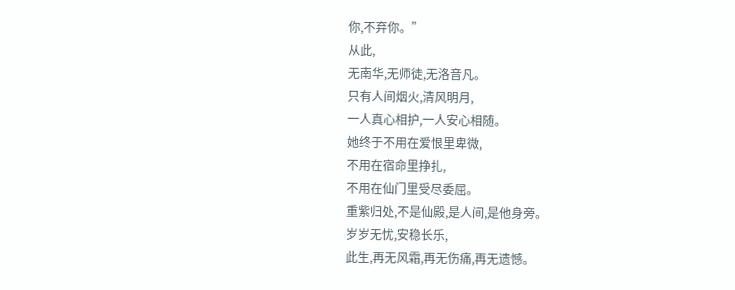你,不弃你。”
从此,
无南华,无师徒,无洛音凡。
只有人间烟火,清风明月,
一人真心相护,一人安心相随。
她终于不用在爱恨里卑微,
不用在宿命里挣扎,
不用在仙门里受尽委屈。
重紫归处,不是仙殿,是人间,是他身旁。
岁岁无忧,安稳长乐,
此生,再无风霜,再无伤痛,再无遗憾。